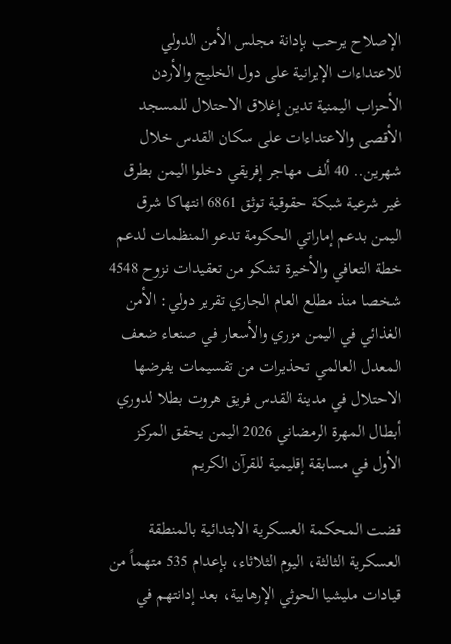الإصلاح يرحب بإدانة مجلس الأمن الدولي للاعتداءات الإيرانية على دول الخليج والأردن الأحزاب اليمنية تدين إغلاق الاحتلال للمسجد الأقصى والاعتداءات على سكان القدس خلال شهرين.. 40 ألف مهاجر إفريقي دخلوا اليمن بطرق غير شرعية شبكة حقوقية توثق 6861 انتهاكا شرق اليمن بدعم إماراتي الحكومة تدعو المنظمات لدعم خطة التعافي والأخيرة تشكو من تعقيدات نزوح 4548 شخصا منذ مطلع العام الجاري تقرير دولي: الأمن الغذائي في اليمن مزري والأسعار في صنعاء ضعف المعدل العالمي تحذيرات من تقسيمات يفرضها الاحتلال في مدينة القدس فريق هروت بطلا لدوري أبطال المهرة الرمضاني 2026 اليمن يحقق المركز الأول في مسابقة إقليمية للقرآن الكريم

قضت المحكمة العسكرية الابتدائية بالمنطقة العسكرية الثالثة، اليوم الثلاثاء، بإعدام 535 متهماً من قيادات مليشيا الحوثي الإرهابية، بعد إدانتهم في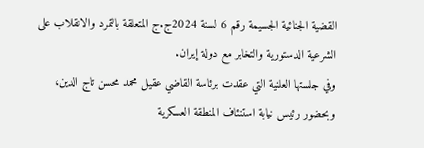القضية الجنائية الجسيمة رقم 6 لسنة 2024ج.ج المتعلقة بالتمرد والانقلاب على الشرعية الدستورية والتخابر مع دولة إيران.
وفي جلستها العلنية التي عقدت برئاسة القاضي عقيل محمد محسن تاج الدين، وبحضور رئيس نيابة استنئاف المنطقة العسكرية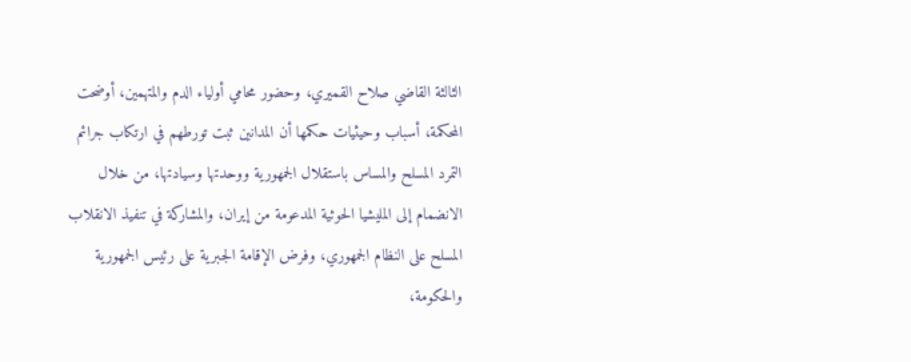الثالثة القاضي صلاح القميري، وحضور محامي أولياء الدم والمتهمين، أوضحت المحكمة، أسباب وحيثيات حكمها أن المدانين ثبت تورطهم في ارتكاب جرائم التمرد المسلح والمساس باستقلال الجمهورية ووحدتها وسيادتها، من خلال الانضمام إلى المليشيا الحوثية المدعومة من إيران، والمشاركة في تنفيذ الانقلاب المسلح على النظام الجمهوري، وفرض الإقامة الجبرية على رئيس الجمهورية والحكومة،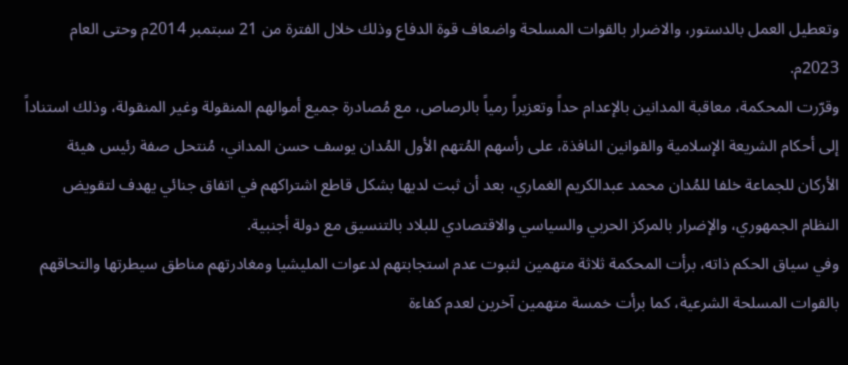وتعطيل العمل بالدستور، والاضرار بالقوات المسلحة واضعاف قوة الدفاع وذلك خلال الفترة من 21 سبتمبر 2014م وحتى العام 2023م.
وقرّرت المحكمة، معاقبة المدانين بالإعدام حداً وتعزيراً رمياً بالرصاص، مع مُصادرة جميع أموالهم المنقولة وغير المنقولة، وذلك استناداً إلى أحكام الشريعة الإسلامية والقوانين النافذة، على رأسهم المُتهم الأول المُدان يوسف حسن المداني، مُنتحل صفة رئيس هيئة الأركان للجماعة خلفا للمُدان محمد عبدالكريم الغماري، بعد أن ثبت لديها بشكل قاطع اشتراكهم في اتفاق جنائي يهدف لتقويض النظام الجمهوري، والإضرار بالمركز الحربي والسياسي والاقتصادي للبلاد بالتنسيق مع دولة أجنبية.
وفي سياق الحكم ذاته، برأت المحكمة ثلاثة متهمين لثبوت عدم استجابتهم لدعوات المليشيا ومغادرتهم مناطق سيطرتها والتحاقهم بالقوات المسلحة الشرعية، كما برأت خمسة متهمين آخرين لعدم كفاءة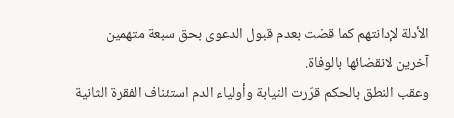الأدلة لإدانتهم كما قضت بعدم قبول الدعوى بحق سبعة متهمين آخرين لانقضائها بالوفاة.
وعقب النطق بالحكم قرّرت النيابة وأولياء الدم استئناف الفقرة الثانية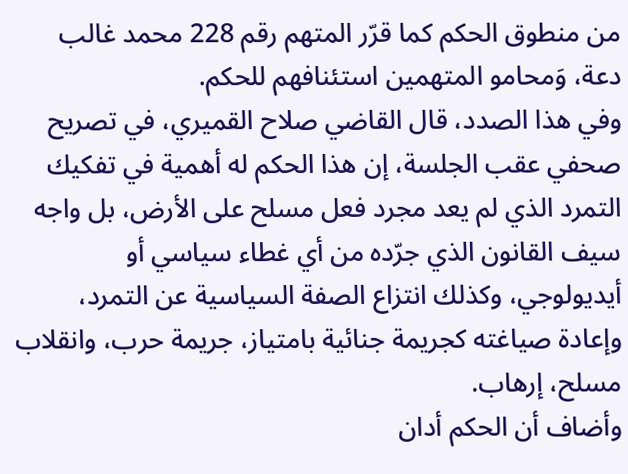من منطوق الحكم كما قرّر المتهم رقم 228 محمد غالب دعة، وَمحامو المتهمين استئنافهم للحكم.
وفي هذا الصدد، قال القاضي صلاح القميري، في تصريح صحفي عقب الجلسة، إن هذا الحكم له أهمية في تفكيك التمرد الذي لم يعد مجرد فعل مسلح على الأرض، بل واجه سيف القانون الذي جرّده من أي غطاء سياسي أو أيديولوجي، وكذلك انتزاع الصفة السياسية عن التمرد، وإعادة صياغته كجريمة جنائية بامتياز، جريمة حرب، وانقلاب مسلح، إرهاب.
وأضاف أن الحكم أدان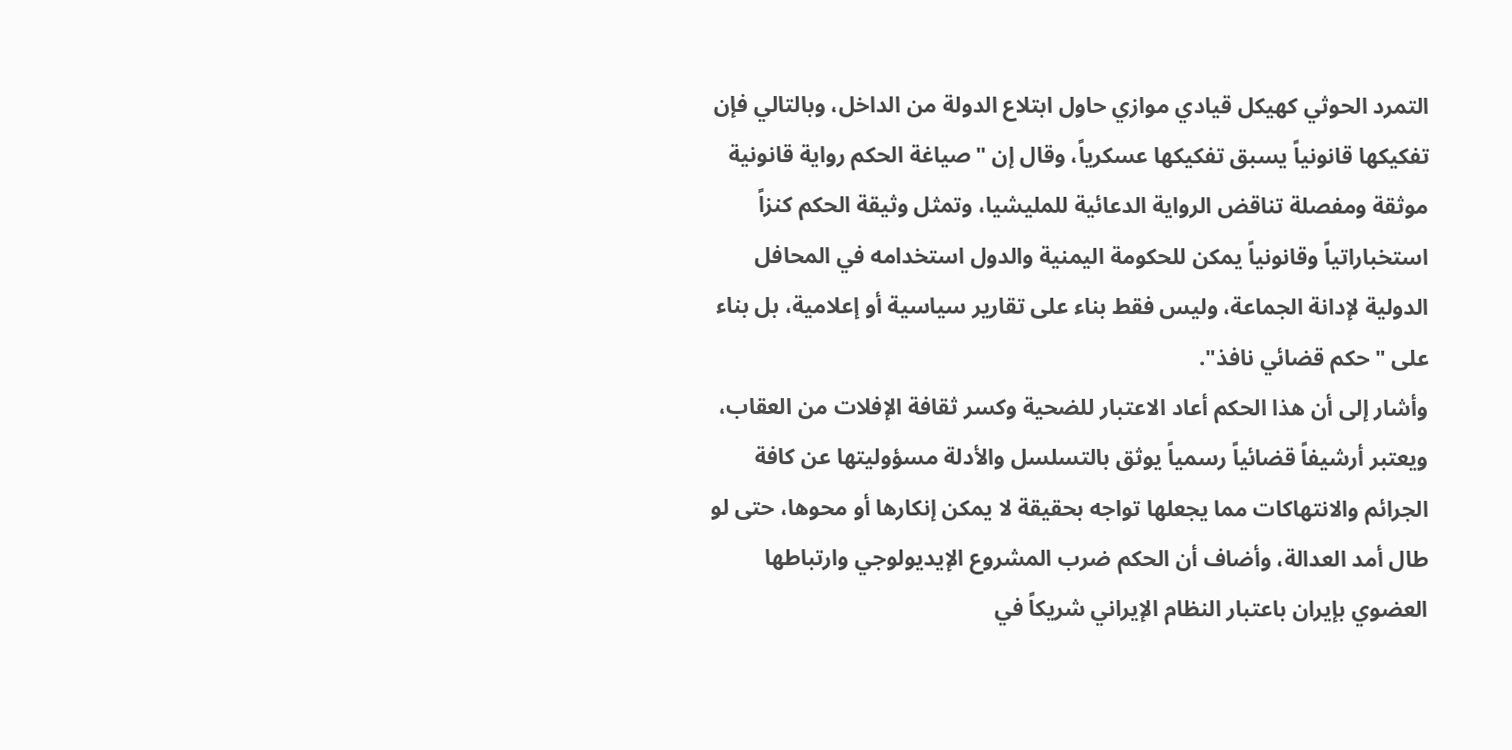التمرد الحوثي كهيكل قيادي موازي حاول ابتلاع الدولة من الداخل، وبالتالي فإن تفكيكها قانونياً يسبق تفكيكها عسكرياً، وقال إن "صياغة الحكم رواية قانونية موثقة ومفصلة تناقض الرواية الدعائية للمليشيا، وتمثل وثيقة الحكم كنزاً استخباراتياً وقانونياً يمكن للحكومة اليمنية والدول استخدامه في المحافل الدولية لإدانة الجماعة، وليس فقط بناء على تقارير سياسية أو إعلامية، بل بناء على "حكم قضائي نافذ".
وأشار إلى أن هذا الحكم أعاد الاعتبار للضحية وكسر ثقافة الإفلات من العقاب، ويعتبر أرشيفاً قضائياً رسمياً يوثق بالتسلسل والأدلة مسؤوليتها عن كافة الجرائم والانتهاكات مما يجعلها تواجه بحقيقة لا يمكن إنكارها أو محوها، حتى لو طال أمد العدالة، وأضاف أن الحكم ضرب المشروع الإيديولوجي وارتباطها العضوي بإيران باعتبار النظام الإيراني شريكاً في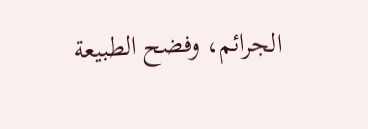الجرائم، وفضح الطبيعة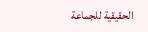الحقيقية للجماعة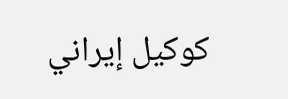كوكيل إيراني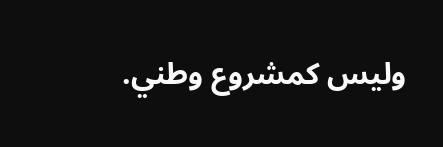وليس كمشروع وطني.